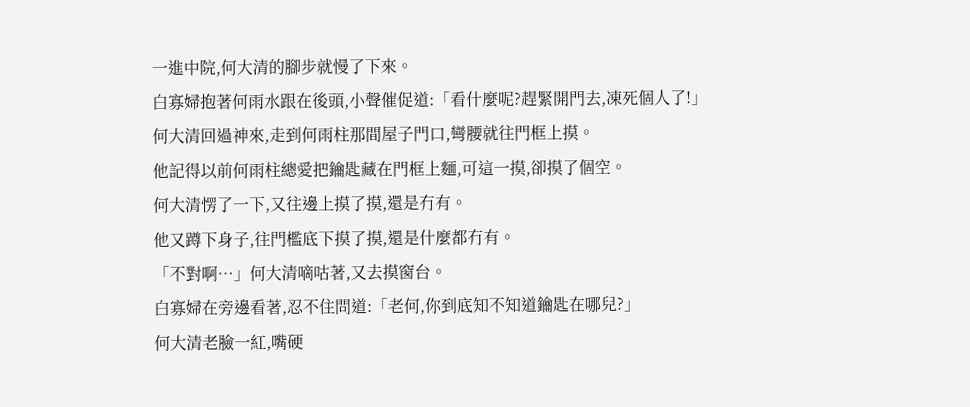一進中院,何大清的腳步就慢了下來。
白寡婦抱著何雨水跟在後頭,小聲催促道:「看什麼呢?趕緊開門去,凍死個人了!」
何大清回過神來,走到何雨柱那間屋子門口,彎腰就往門框上摸。
他記得以前何雨柱總愛把鑰匙藏在門框上麵,可這一摸,卻摸了個空。
何大清愣了一下,又往邊上摸了摸,還是冇有。
他又蹲下身子,往門檻底下摸了摸,還是什麼都冇有。
「不對啊…」何大清嘀咕著,又去摸窗台。
白寡婦在旁邊看著,忍不住問道:「老何,你到底知不知道鑰匙在哪兒?」
何大清老臉一紅,嘴硬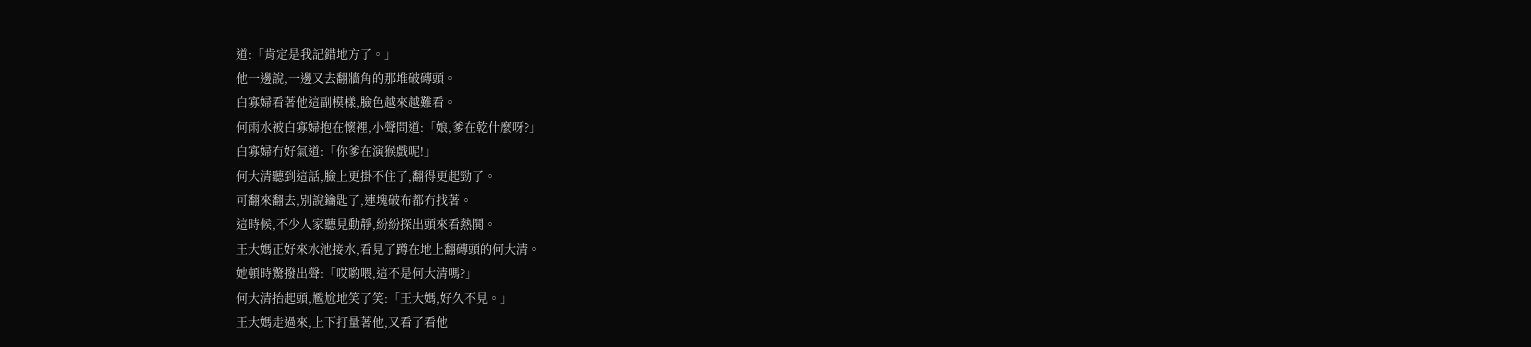道:「肯定是我記錯地方了。」
他一邊說,一邊又去翻牆角的那堆破磚頭。
白寡婦看著他這副模樣,臉色越來越難看。
何雨水被白寡婦抱在懷裡,小聲問道:「娘,爹在乾什麼呀?」
白寡婦冇好氣道:「你爹在演猴戲呢!」
何大清聽到這話,臉上更掛不住了,翻得更起勁了。
可翻來翻去,別說鑰匙了,連塊破布都冇找著。
這時候,不少人家聽見動靜,紛紛探出頭來看熱鬨。
王大媽正好來水池接水,看見了蹲在地上翻磚頭的何大清。
她頓時驚撥出聲:「哎喲喂,這不是何大清嗎?」
何大清抬起頭,尷尬地笑了笑:「王大媽,好久不見。」
王大媽走過來,上下打量著他,又看了看他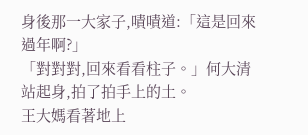身後那一大家子,嘖嘖道:「這是回來過年啊?」
「對對對,回來看看柱子。」何大清站起身,拍了拍手上的土。
王大媽看著地上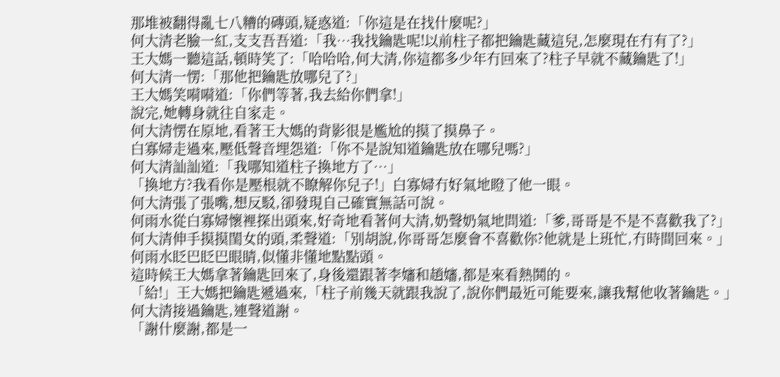那堆被翻得亂七八糟的磚頭,疑惑道:「你這是在找什麼呢?」
何大清老臉一紅,支支吾吾道:「我…我找鑰匙呢!以前柱子都把鑰匙藏這兒,怎麼現在冇有了?」
王大媽一聽這話,頓時笑了:「哈哈哈,何大清,你這都多少年冇回來了?柱子早就不藏鑰匙了!」
何大清一愣:「那他把鑰匙放哪兒了?」
王大媽笑嗬嗬道:「你們等著,我去給你們拿!」
說完,她轉身就往自家走。
何大清愣在原地,看著王大媽的背影很是尷尬的摸了摸鼻子。
白寡婦走過來,壓低聲音埋怨道:「你不是說知道鑰匙放在哪兒嗎?」
何大清訕訕道:「我哪知道柱子換地方了…」
「換地方?我看你是壓根就不瞭解你兒子!」白寡婦冇好氣地瞪了他一眼。
何大清張了張嘴,想反駁,卻發現自己確實無話可說。
何雨水從白寡婦懷裡探出頭來,好奇地看著何大清,奶聲奶氣地問道:「爹,哥哥是不是不喜歡我了?」
何大清伸手摸摸閨女的頭,柔聲道:「別胡說,你哥哥怎麼會不喜歡你?他就是上班忙,冇時間回來。」
何雨水眨巴眨巴眼睛,似懂非懂地點點頭。
這時候王大媽拿著鑰匙回來了,身後還跟著李嬸和趙嬸,都是來看熱鬨的。
「給!」王大媽把鑰匙遞過來,「柱子前幾天就跟我說了,說你們最近可能要來,讓我幫他收著鑰匙。」
何大清接過鑰匙,連聲道謝。
「謝什麼謝,都是一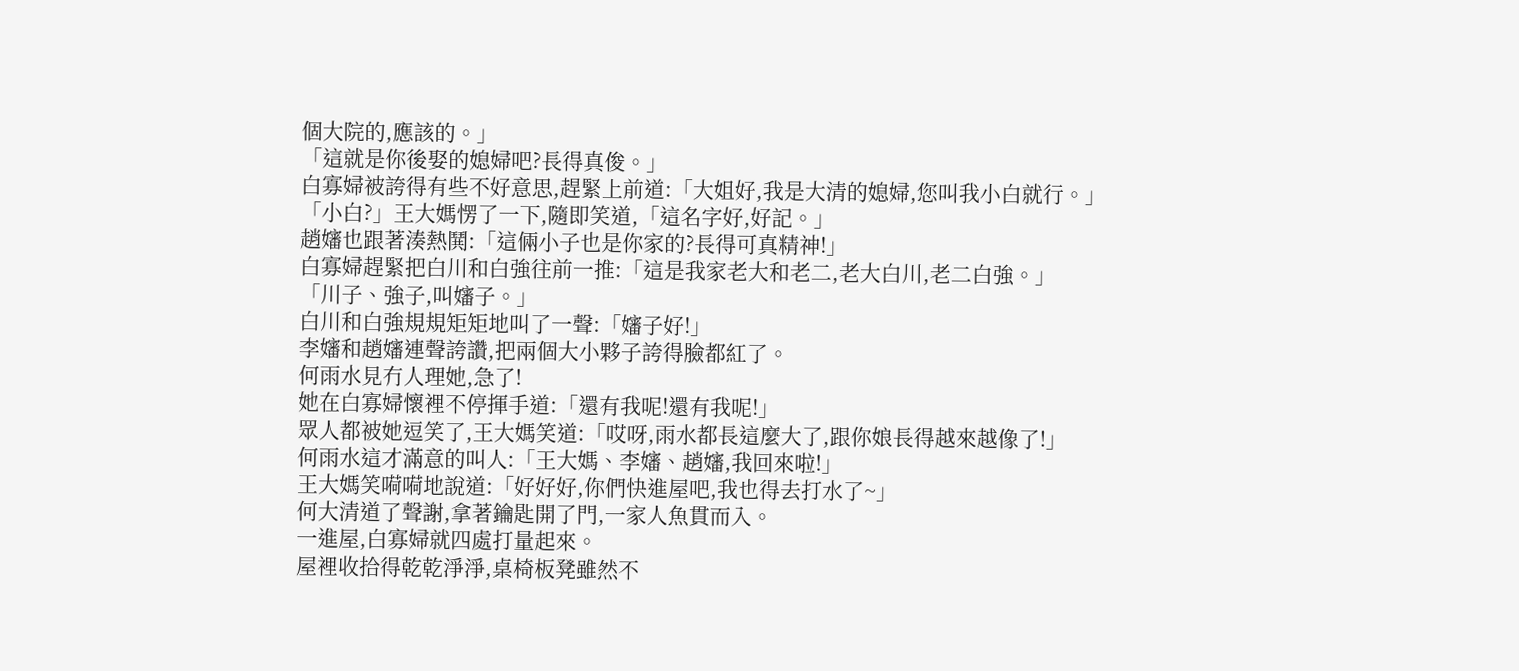個大院的,應該的。」
「這就是你後娶的媳婦吧?長得真俊。」
白寡婦被誇得有些不好意思,趕緊上前道:「大姐好,我是大清的媳婦,您叫我小白就行。」
「小白?」王大媽愣了一下,隨即笑道,「這名字好,好記。」
趙嬸也跟著湊熱鬨:「這倆小子也是你家的?長得可真精神!」
白寡婦趕緊把白川和白強往前一推:「這是我家老大和老二,老大白川,老二白強。」
「川子、強子,叫嬸子。」
白川和白強規規矩矩地叫了一聲:「嬸子好!」
李嬸和趙嬸連聲誇讚,把兩個大小夥子誇得臉都紅了。
何雨水見冇人理她,急了!
她在白寡婦懷裡不停揮手道:「還有我呢!還有我呢!」
眾人都被她逗笑了,王大媽笑道:「哎呀,雨水都長這麼大了,跟你娘長得越來越像了!」
何雨水這才滿意的叫人:「王大媽、李嬸、趙嬸,我回來啦!」
王大媽笑嗬嗬地說道:「好好好,你們快進屋吧,我也得去打水了~」
何大清道了聲謝,拿著鑰匙開了門,一家人魚貫而入。
一進屋,白寡婦就四處打量起來。
屋裡收拾得乾乾淨淨,桌椅板凳雖然不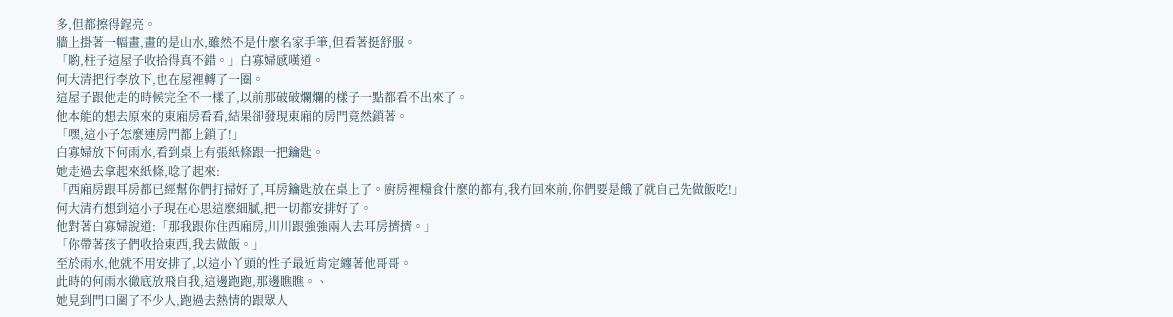多,但都擦得鋥亮。
牆上掛著一幅畫,畫的是山水,雖然不是什麼名家手筆,但看著挺舒服。
「喲,柱子這屋子收拾得真不錯。」白寡婦感嘆道。
何大清把行李放下,也在屋裡轉了一圈。
這屋子跟他走的時候完全不一樣了,以前那破破爛爛的樣子一點都看不出來了。
他本能的想去原來的東廂房看看,結果卻發現東廂的房門竟然鎖著。
「嘿,這小子怎麼連房門都上鎖了!」
白寡婦放下何雨水,看到桌上有張紙條跟一把鑰匙。
她走過去拿起來紙條,唸了起來:
「西廂房跟耳房都已經幫你們打掃好了,耳房鑰匙放在桌上了。廚房裡糧食什麼的都有,我冇回來前,你們要是餓了就自己先做飯吃!」
何大清冇想到這小子現在心思這麼細膩,把一切都安排好了。
他對著白寡婦說道:「那我跟你住西廂房,川川跟強強兩人去耳房擠擠。」
「你帶著孩子們收拾東西,我去做飯。」
至於雨水,他就不用安排了,以這小丫頭的性子最近肯定纏著他哥哥。
此時的何雨水徹底放飛自我,這邊跑跑,那邊瞧瞧。、
她見到門口圍了不少人,跑過去熱情的跟眾人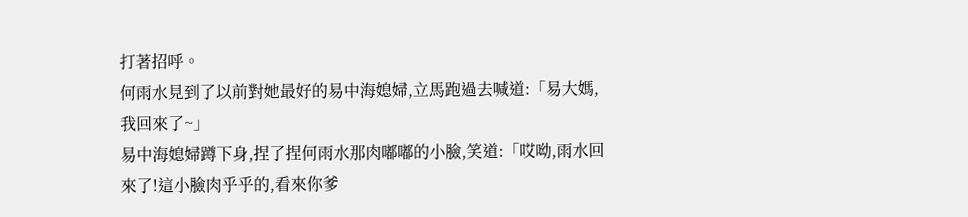打著招呼。
何雨水見到了以前對她最好的易中海媳婦,立馬跑過去喊道:「易大媽,我回來了~」
易中海媳婦蹲下身,捏了捏何雨水那肉嘟嘟的小臉,笑道:「哎呦,雨水回來了!這小臉肉乎乎的,看來你爹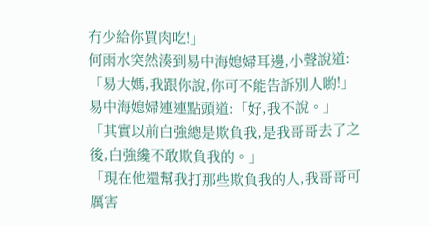冇少給你買肉吃!」
何雨水突然湊到易中海媳婦耳邊,小聲說道:「易大媽,我跟你說,你可不能告訴別人喲!」
易中海媳婦連連點頭道:「好,我不說。」
「其實以前白強總是欺負我,是我哥哥去了之後,白強纔不敢欺負我的。」
「現在他還幫我打那些欺負我的人,我哥哥可厲害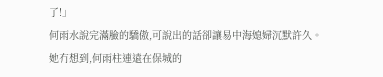了!」
何雨水說完滿臉的驕傲,可說出的話卻讓易中海媳婦沉默許久。
她冇想到,何雨柱連遠在保城的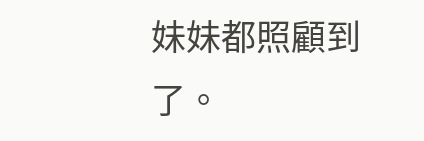妹妹都照顧到了。